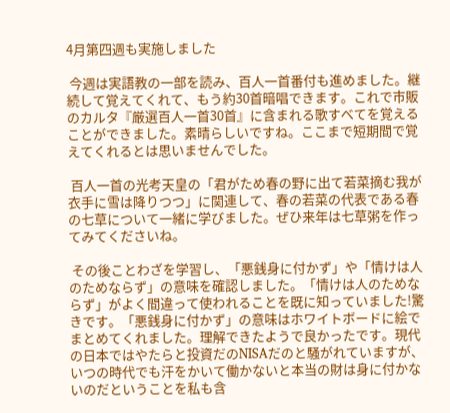4月第四週も実施しました

 今週は実語教の一部を読み、百人一首番付も進めました。継続して覚えてくれて、もう約30首暗唱できます。これで市販のカルタ『厳選百人一首30首』に含まれる歌すべてを覚えることができました。素晴らしいですね。ここまで短期間で覚えてくれるとは思いませんでした。

 百人一首の光考天皇の「君がため春の野に出て若菜摘む我が衣手に雪は降りつつ」に関連して、春の若菜の代表である春の七草について一緒に学びました。ぜひ来年は七草粥を作ってみてくださいね。

 その後ことわざを学習し、「悪銭身に付かず」や「情けは人のためならず」の意味を確認しました。「情けは人のためならず」がよく間違って使われることを既に知っていました!驚きです。「悪銭身に付かず」の意味はホワイトボードに絵でまとめてくれました。理解できたようで良かったです。現代の日本ではやたらと投資だのNISAだのと騒がれていますが、いつの時代でも汗をかいて働かないと本当の財は身に付かないのだということを私も含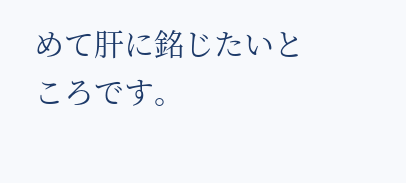めて肝に銘じたいところです。